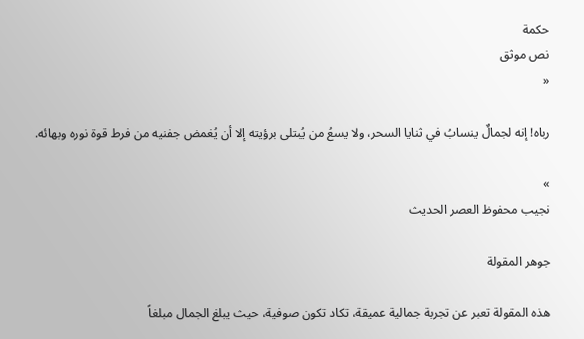حكمة
نص موثق
«

رباه! إنه لجمالٌ ينسابُ في ثنايا السحر، ولا يسعُ من يُبتلى برؤيته إلا أن يُغمض جفنيه من فرط قوة نوره وبهائه.

»
نجيب محفوظ العصر الحديث

جوهر المقولة

هذه المقولة تعبر عن تجربة جمالية عميقة، تكاد تكون صوفية، حيث يبلغ الجمال مبلغاً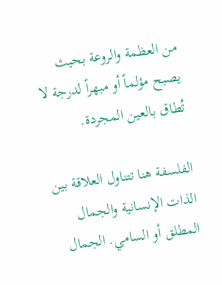من العظمة والروعة بحيث يصبح مؤلماً أو مبهراً لدرجة لا تُطاق بالعين المجردة.

الفلسفة هنا تتناول العلاقة بين الذات الإنسانية والجمال المطلق أو السامي. الجمال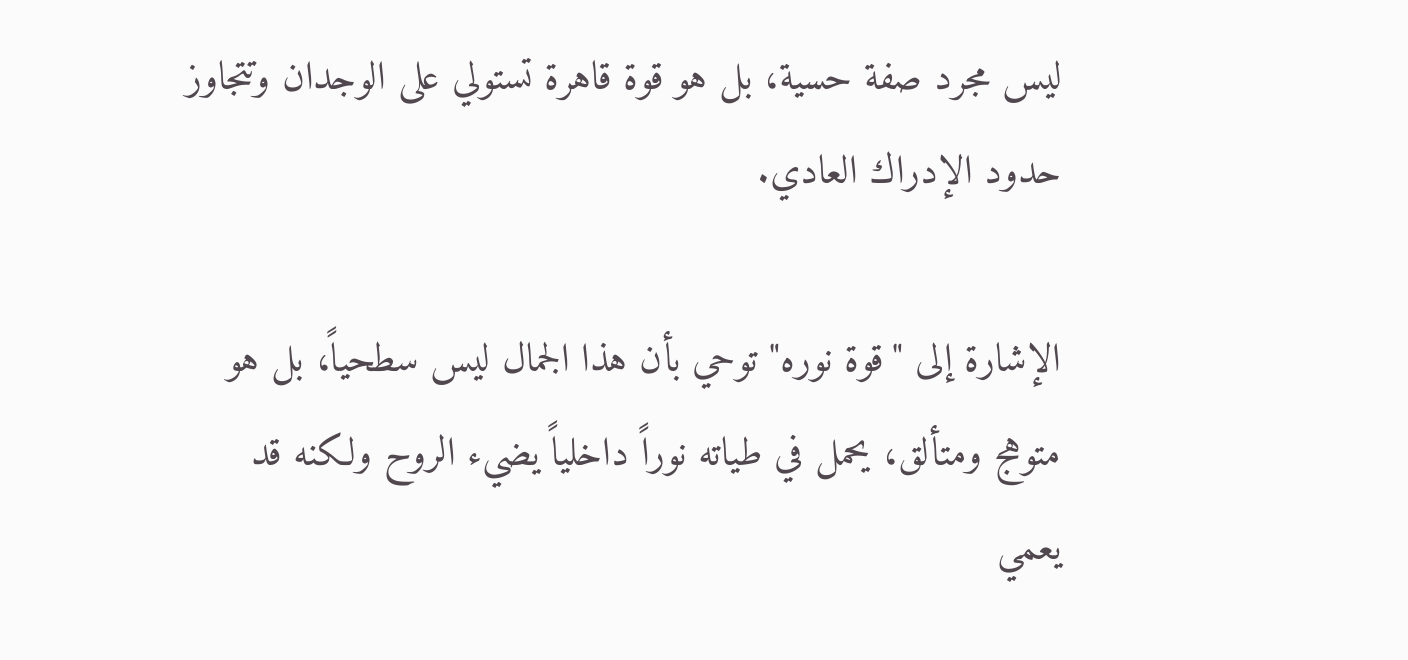ليس مجرد صفة حسية، بل هو قوة قاهرة تستولي على الوجدان وتتجاوز حدود الإدراك العادي.

الإشارة إلى "قوة نوره" توحي بأن هذا الجمال ليس سطحياً، بل هو متوهج ومتألق، يحمل في طياته نوراً داخلياً يضيء الروح ولكنه قد يعمي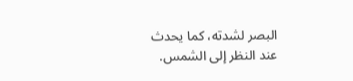البصر لشدته، كما يحدث عند النظر إلى الشمس.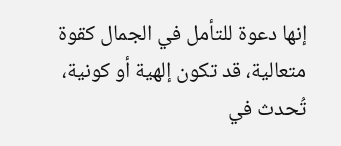إنها دعوة للتأمل في الجمال كقوة متعالية، قد تكون إلهية أو كونية، تُحدث في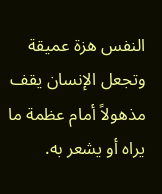النفس هزة عميقة وتجعل الإنسان يقف مذهولاً أمام عظمة ما يراه أو يشعر به.